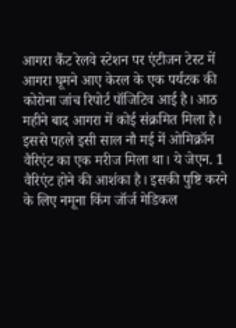आगरा कैंट रेलवे स्टेशन पर एंटीजन टेस्ट में आगरा घूमने आए केरल के एक पर्यटक की कोरोना जांच रिपोर्ट पॉजिटिव आई है। आठ महीने बाद आगरा में कोई संक्रमित मिला है। इससे पहले इसी साल नौ मई में ओमिक्रॉन वैरिएंट का एक मरीज मिला था। ये जेएन. 1 वैरिएंट होने की आशंका है। इसकी पुष्टि करने के लिए नमूना किंग जॉर्ज मेडिकल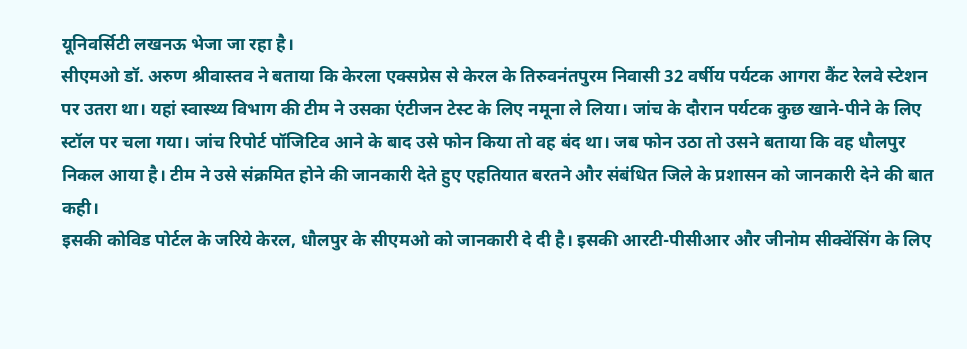यूनिवर्सिटी लखनऊ भेजा जा रहा है।
सीएमओ डॉ. अरुण श्रीवास्तव ने बताया कि केरला एक्सप्रेस से केरल के तिरुवनंतपुरम निवासी 32 वर्षीय पर्यटक आगरा कैंट रेलवे स्टेशन पर उतरा था। यहां स्वास्थ्य विभाग की टीम ने उसका एंटीजन टेस्ट के लिए नमूना ले लिया। जांच के दौरान पर्यटक कुछ खाने-पीने के लिए स्टॉल पर चला गया। जांच रिपोर्ट पॉजिटिव आने के बाद उसे फोन किया तो वह बंद था। जब फोन उठा तो उसने बताया कि वह धौलपुर निकल आया है। टीम ने उसे संक्रमित होने की जानकारी देते हुए एहतियात बरतने और संबंधित जिले के प्रशासन को जानकारी देने की बात कही।
इसकी कोविड पोर्टल के जरिये केरल, धौलपुर के सीएमओ को जानकारी दे दी है। इसकी आरटी-पीसीआर और जीनोम सीक्वेंसिंग के लिए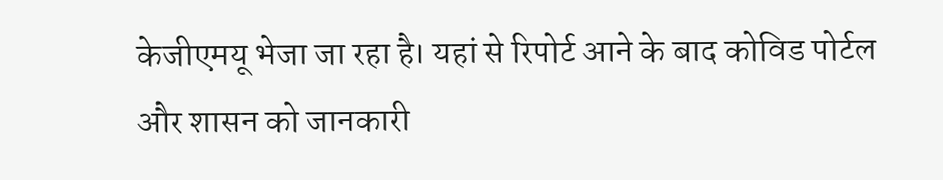केजीएमयू भेजा जा रहा है। यहां से रिपोर्ट आने के बाद कोविड पोर्टल और शासन को जानकारी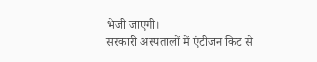भेजी जाएगी।
सरकारी अस्पतालों में एंटीजन किट से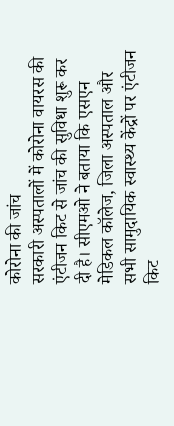कोरोना की जांच
सरकारी अस्पतालों में कोरोना वायरस की एंटीजन किट से जांच की सुविधा शुरू कर दी है। सीएमओ ने बताया कि एसएन मेडिकल कॉलेज, जिला अस्पताल और सभी सामुदायिक स्वास्थ्य केंद्रों पर एंटीजन किट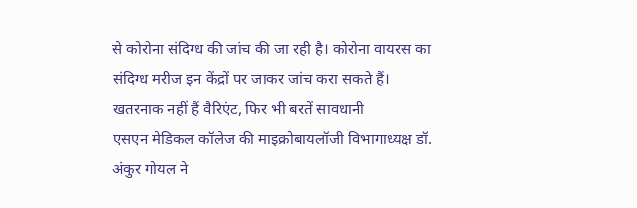से कोरोना संदिग्ध की जांच की जा रही है। कोरोना वायरस का संदिग्ध मरीज इन केंद्रों पर जाकर जांच करा सकते हैं।
खतरनाक नहीं हैं वैरिएंट, फिर भी बरतें सावधानी
एसएन मेडिकल कॉलेज की माइक्रोबायलॉजी विभागाध्यक्ष डॉ. अंकुर गोयल ने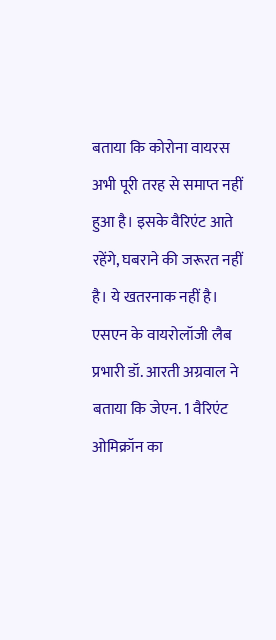बताया कि कोरोना वायरस अभी पूरी तरह से समाप्त नहीं हुआ है। इसके वैरिएंट आते रहेंगे, घबराने की जरूरत नहीं है। ये खतरनाक नहीं है। एसएन के वायरोलॉजी लैब प्रभारी डॉ. आरती अग्रवाल ने बताया कि जेएन. 1 वैरिएंट ओमिक्रॉन का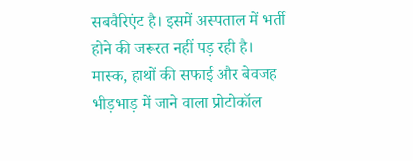सबवैरिएंट है। इसमें अस्पताल में भर्ती होने की जरूरत नहीं पड़ रही है। मास्क, हाथों की सफाई और बेवजह भीड़भाड़ में जाने वाला प्रोटोकॉल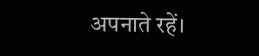अपनाते रहें।